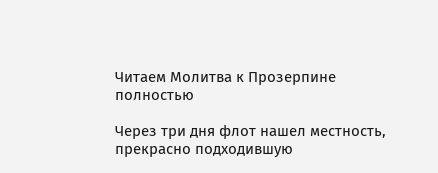Читаем Молитва к Прозерпине полностью

Через три дня флот нашел местность, прекрасно подходившую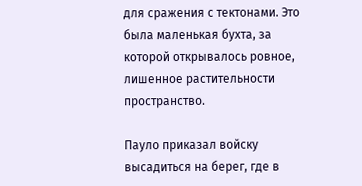для сражения с тектонами. Это была маленькая бухта, за которой открывалось ровное, лишенное растительности пространство.

Пауло приказал войску высадиться на берег, где в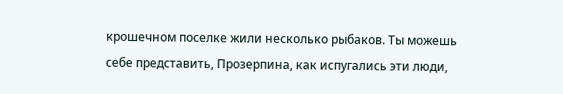крошечном поселке жили несколько рыбаков. Ты можешь себе представить, Прозерпина, как испугались эти люди,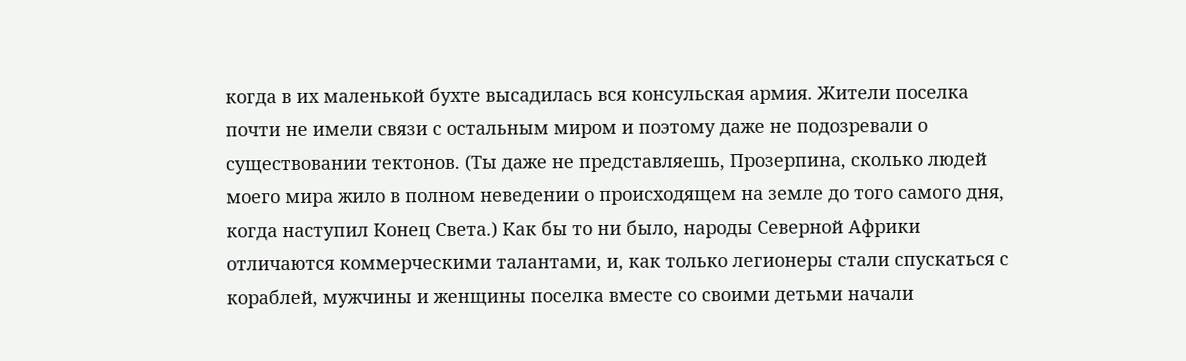когда в их маленькой бухте высадилась вся консульская армия. Жители поселка почти не имели связи с остальным миром и поэтому даже не подозревали о существовании тектонов. (Ты даже не представляешь, Прозерпина, сколько людей моего мира жило в полном неведении о происходящем на земле до того самого дня, когда наступил Конец Света.) Как бы то ни было, народы Северной Африки отличаются коммерческими талантами, и, как только легионеры стали спускаться с кораблей, мужчины и женщины поселка вместе со своими детьми начали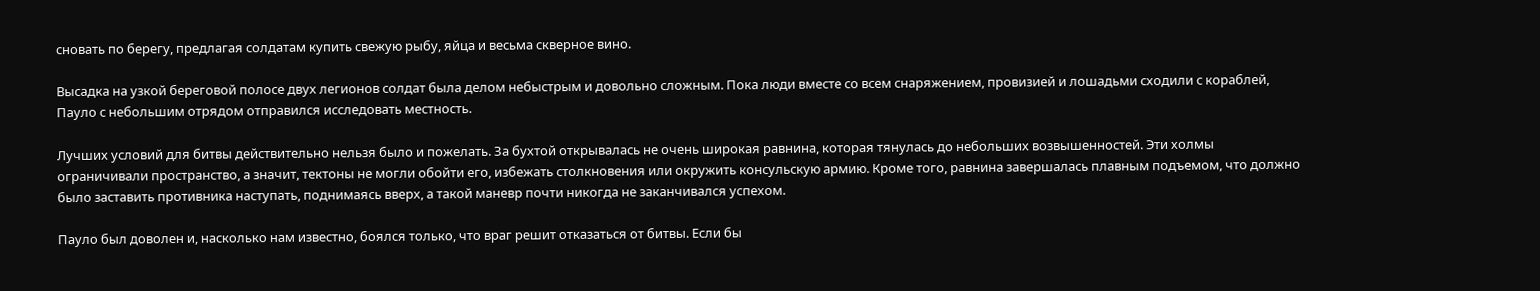сновать по берегу, предлагая солдатам купить свежую рыбу, яйца и весьма скверное вино.

Высадка на узкой береговой полосе двух легионов солдат была делом небыстрым и довольно сложным. Пока люди вместе со всем снаряжением, провизией и лошадьми сходили с кораблей, Пауло с небольшим отрядом отправился исследовать местность.

Лучших условий для битвы действительно нельзя было и пожелать. За бухтой открывалась не очень широкая равнина, которая тянулась до небольших возвышенностей. Эти холмы ограничивали пространство, а значит, тектоны не могли обойти его, избежать столкновения или окружить консульскую армию. Кроме того, равнина завершалась плавным подъемом, что должно было заставить противника наступать, поднимаясь вверх, а такой маневр почти никогда не заканчивался успехом.

Пауло был доволен и, насколько нам известно, боялся только, что враг решит отказаться от битвы. Если бы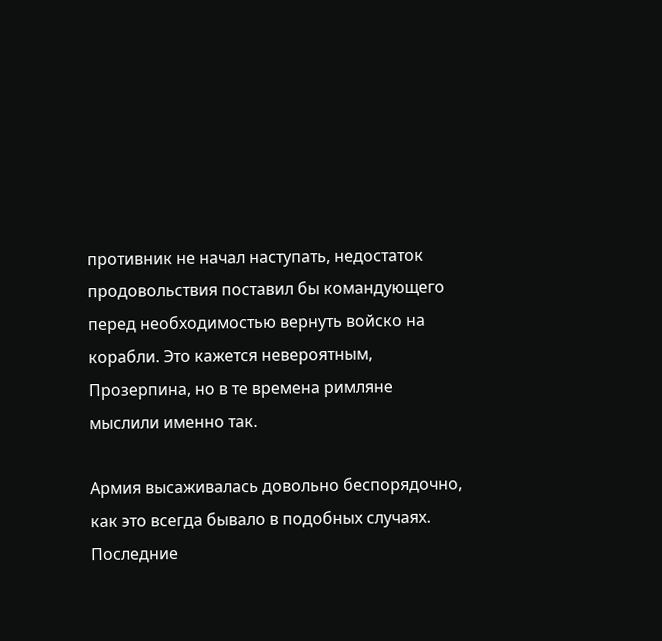противник не начал наступать, недостаток продовольствия поставил бы командующего перед необходимостью вернуть войско на корабли. Это кажется невероятным, Прозерпина, но в те времена римляне мыслили именно так.

Армия высаживалась довольно беспорядочно, как это всегда бывало в подобных случаях. Последние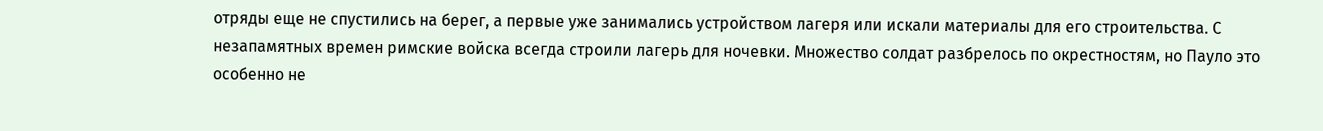отряды еще не спустились на берег, а первые уже занимались устройством лагеря или искали материалы для его строительства. С незапамятных времен римские войска всегда строили лагерь для ночевки. Множество солдат разбрелось по окрестностям, но Пауло это особенно не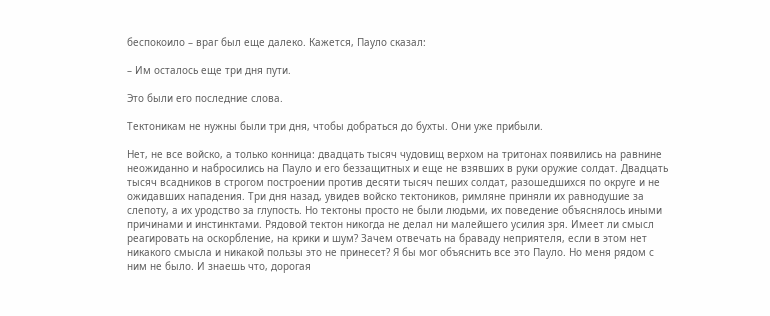беспокоило – враг был еще далеко. Кажется, Пауло сказал:

– Им осталось еще три дня пути.

Это были его последние слова.

Тектоникам не нужны были три дня, чтобы добраться до бухты. Они уже прибыли.

Нет, не все войско, а только конница: двадцать тысяч чудовищ верхом на тритонах появились на равнине неожиданно и набросились на Пауло и его беззащитных и еще не взявших в руки оружие солдат. Двадцать тысяч всадников в строгом построении против десяти тысяч пеших солдат, разошедшихся по округе и не ожидавших нападения. Три дня назад, увидев войско тектоников, римляне приняли их равнодушие за слепоту, а их уродство за глупость. Но тектоны просто не были людьми, их поведение объяснялось иными причинами и инстинктами. Рядовой тектон никогда не делал ни малейшего усилия зря. Имеет ли смысл реагировать на оскорбление, на крики и шум? Зачем отвечать на браваду неприятеля, если в этом нет никакого смысла и никакой пользы это не принесет? Я бы мог объяснить все это Пауло. Но меня рядом с ним не было. И знаешь что, дорогая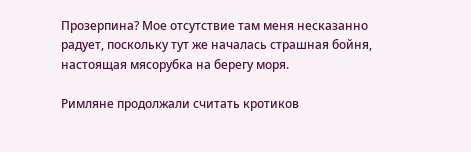Прозерпина? Мое отсутствие там меня несказанно радует, поскольку тут же началась страшная бойня, настоящая мясорубка на берегу моря.

Римляне продолжали считать кротиков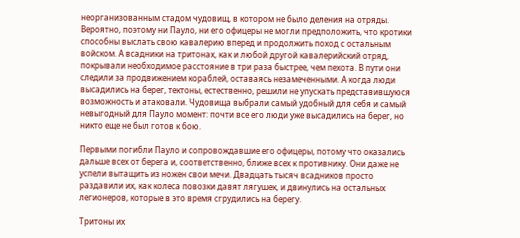неорганизованным стадом чудовищ, в котором не было деления на отряды. Вероятно, поэтому ни Пауло, ни его офицеры не могли предположить, что кротики способны выслать свою кавалерию вперед и продолжить поход с остальным войском. А всадники на тритонах, как и любой другой кавалерийский отряд, покрывали необходимое расстояние в три раза быстрее, чем пехота. В пути они следили за продвижением кораблей, оставаясь незамеченными. А когда люди высадились на берег, тектоны, естественно, решили не упускать представившуюся возможность и атаковали. Чудовища выбрали самый удобный для себя и самый невыгодный для Пауло момент: почти все его люди уже высадились на берег, но никто еще не был готов к бою.

Первыми погибли Пауло и сопровождавшие его офицеры, потому что оказались дальше всех от берега и, соответственно, ближе всех к противнику. Они даже не успели вытащить из ножен свои мечи. Двадцать тысяч всадников просто раздавили их, как колеса повозки давят лягушек, и двинулись на остальных легионеров, которые в это время сгрудились на берегу.

Тритоны их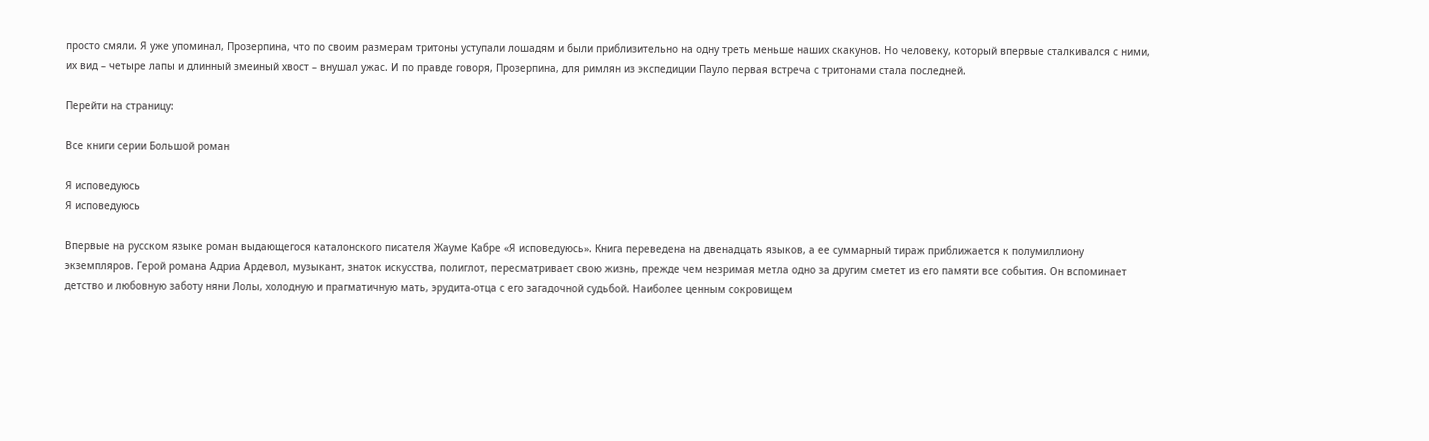просто смяли. Я уже упоминал, Прозерпина, что по своим размерам тритоны уступали лошадям и были приблизительно на одну треть меньше наших скакунов. Но человеку, который впервые сталкивался с ними, их вид – четыре лапы и длинный змеиный хвост – внушал ужас. И по правде говоря, Прозерпина, для римлян из экспедиции Пауло первая встреча с тритонами стала последней.

Перейти на страницу:

Все книги серии Большой роман

Я исповедуюсь
Я исповедуюсь

Впервые на русском языке роман выдающегося каталонского писателя Жауме Кабре «Я исповедуюсь». Книга переведена на двенадцать языков, а ее суммарный тираж приближается к полумиллиону экземпляров. Герой романа Адриа Ардевол, музыкант, знаток искусства, полиглот, пересматривает свою жизнь, прежде чем незримая метла одно за другим сметет из его памяти все события. Он вспоминает детство и любовную заботу няни Лолы, холодную и прагматичную мать, эрудита-отца с его загадочной судьбой. Наиболее ценным сокровищем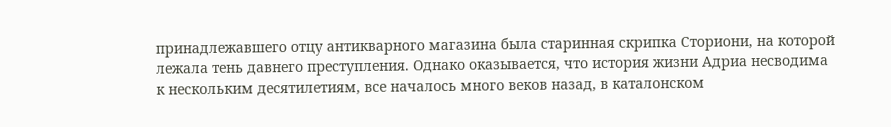принадлежавшего отцу антикварного магазина была старинная скрипка Сториони, на которой лежала тень давнего преступления. Однако оказывается, что история жизни Адриа несводима к нескольким десятилетиям, все началось много веков назад, в каталонском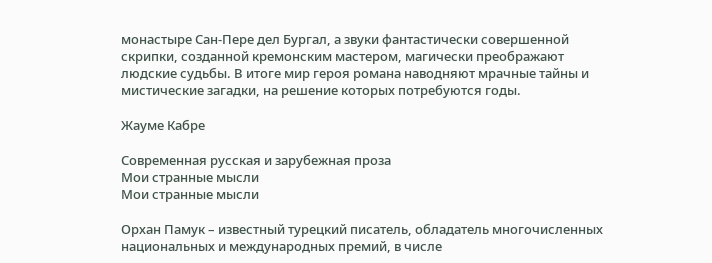монастыре Сан-Пере дел Бургал, а звуки фантастически совершенной скрипки, созданной кремонским мастером, магически преображают людские судьбы. В итоге мир героя романа наводняют мрачные тайны и мистические загадки, на решение которых потребуются годы.

Жауме Кабре

Современная русская и зарубежная проза
Мои странные мысли
Мои странные мысли

Орхан Памук – известный турецкий писатель, обладатель многочисленных национальных и международных премий, в числе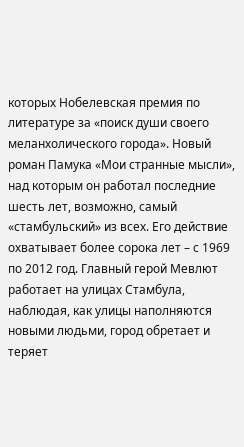которых Нобелевская премия по литературе за «поиск души своего меланхолического города». Новый роман Памука «Мои странные мысли», над которым он работал последние шесть лет, возможно, самый «стамбульский» из всех. Его действие охватывает более сорока лет – с 1969 по 2012 год. Главный герой Мевлют работает на улицах Стамбула, наблюдая, как улицы наполняются новыми людьми, город обретает и теряет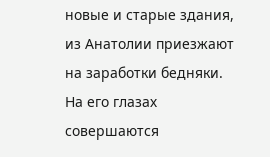новые и старые здания, из Анатолии приезжают на заработки бедняки. На его глазах совершаются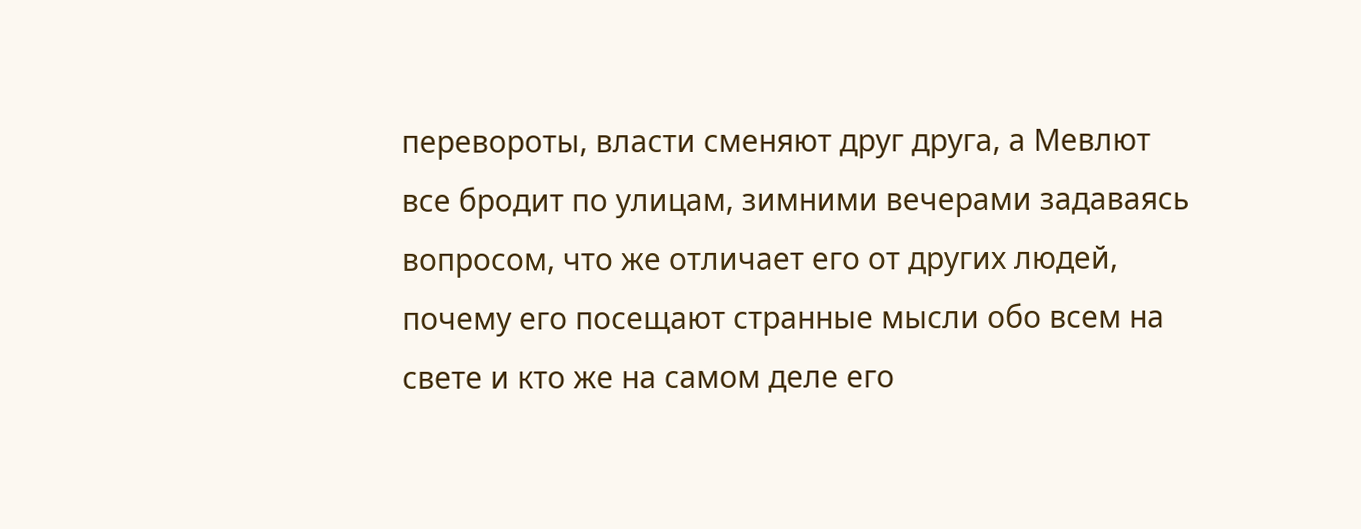перевороты, власти сменяют друг друга, а Мевлют все бродит по улицам, зимними вечерами задаваясь вопросом, что же отличает его от других людей, почему его посещают странные мысли обо всем на свете и кто же на самом деле его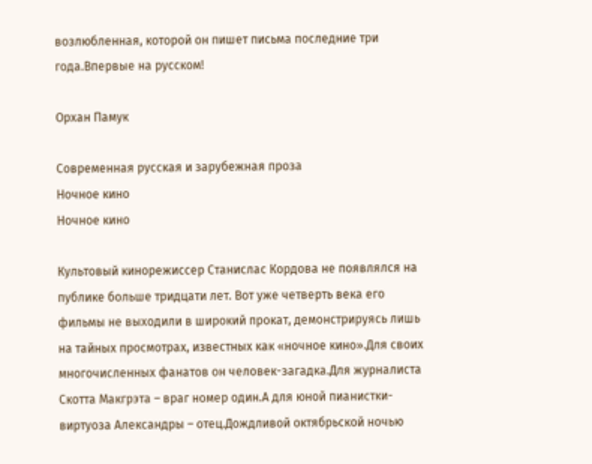возлюбленная, которой он пишет письма последние три года.Впервые на русском!

Орхан Памук

Современная русская и зарубежная проза
Ночное кино
Ночное кино

Культовый кинорежиссер Станислас Кордова не появлялся на публике больше тридцати лет. Вот уже четверть века его фильмы не выходили в широкий прокат, демонстрируясь лишь на тайных просмотрах, известных как «ночное кино».Для своих многочисленных фанатов он человек-загадка.Для журналиста Скотта Макгрэта – враг номер один.А для юной пианистки-виртуоза Александры – отец.Дождливой октябрьской ночью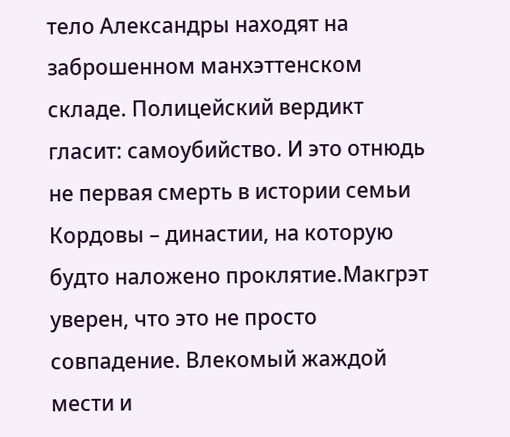тело Александры находят на заброшенном манхэттенском складе. Полицейский вердикт гласит: самоубийство. И это отнюдь не первая смерть в истории семьи Кордовы – династии, на которую будто наложено проклятие.Макгрэт уверен, что это не просто совпадение. Влекомый жаждой мести и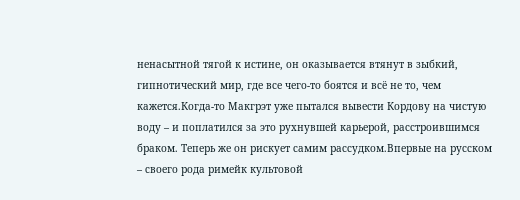ненасытной тягой к истине, он оказывается втянут в зыбкий, гипнотический мир, где все чего-то боятся и всё не то, чем кажется.Когда-то Макгрэт уже пытался вывести Кордову на чистую воду – и поплатился за это рухнувшей карьерой, расстроившимся браком. Теперь же он рискует самим рассудком.Впервые на русском – своего рода римейк культовой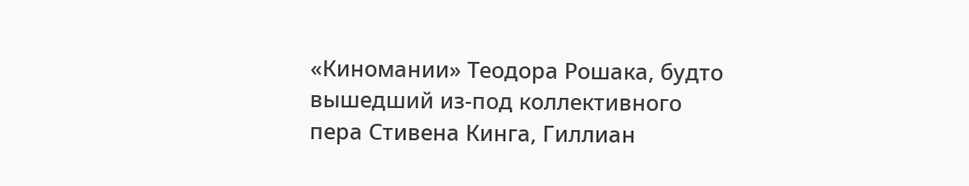«Киномании» Теодора Рошака, будто вышедший из-под коллективного пера Стивена Кинга, Гиллиан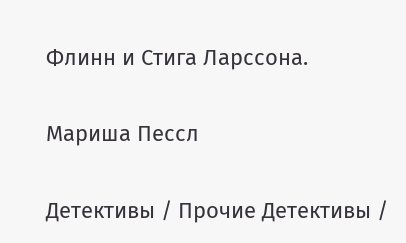Флинн и Стига Ларссона.

Мариша Пессл

Детективы / Прочие Детективы /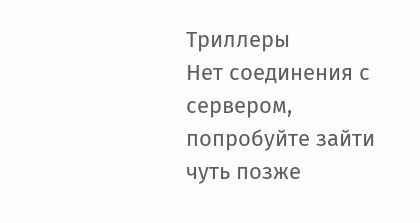Триллеры
Нет соединения с сервером, попробуйте зайти чуть позже